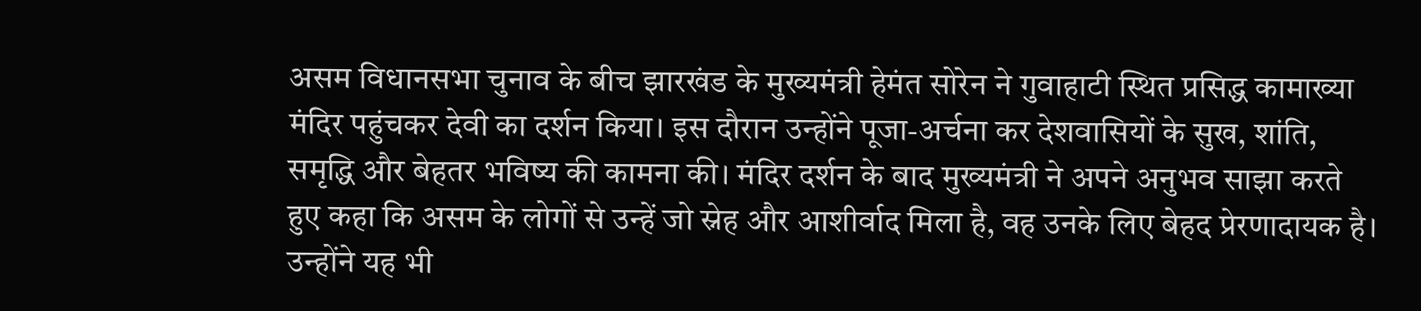असम विधानसभा चुनाव के बीच झारखंड के मुख्यमंत्री हेमंत सोरेन ने गुवाहाटी स्थित प्रसिद्ध कामाख्या मंदिर पहुंचकर देवी का दर्शन किया। इस दौरान उन्होंने पूजा-अर्चना कर देशवासियों के सुख, शांति, समृद्धि और बेहतर भविष्य की कामना की। मंदिर दर्शन के बाद मुख्यमंत्री ने अपने अनुभव साझा करते हुए कहा कि असम के लोगों से उन्हें जो स्नेह और आशीर्वाद मिला है, वह उनके लिए बेहद प्रेरणादायक है।
उन्होंने यह भी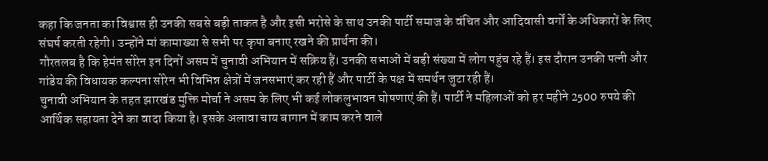कहा कि जनता का विश्वास ही उनकी सबसे बड़ी ताकत है और इसी भरोसे के साथ उनकी पार्टी समाज के वंचित और आदिवासी वर्गों के अधिकारों के लिए संघर्ष करती रहेगी। उन्होंने मां कामाख्या से सभी पर कृपा बनाए रखने की प्रार्थना की।
गौरतलब है कि हेमंत सोरेन इन दिनों असम में चुनावी अभियान में सक्रिय हैं। उनकी सभाओं में बड़ी संख्या में लोग पहुंच रहे हैं। इस दौरान उनकी पत्नी और गांडेय की विधायक कल्पना सोरेन भी विभिन्न क्षेत्रों में जनसभाएं कर रही हैं और पार्टी के पक्ष में समर्थन जुटा रही हैं।
चुनावी अभियान के तहत झारखंड मुक्ति मोर्चा ने असम के लिए भी कई लोकलुभावन घोषणाएं की हैं। पार्टी ने महिलाओं को हर महीने 2500 रुपये की आर्थिक सहायता देने का वादा किया है। इसके अलावा चाय बागान में काम करने वाले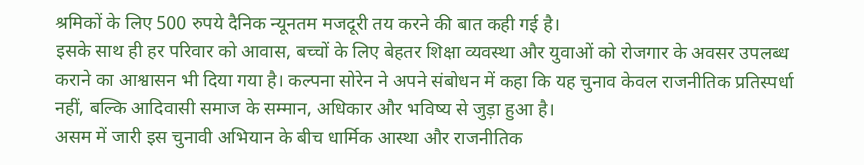श्रमिकों के लिए 500 रुपये दैनिक न्यूनतम मजदूरी तय करने की बात कही गई है।
इसके साथ ही हर परिवार को आवास, बच्चों के लिए बेहतर शिक्षा व्यवस्था और युवाओं को रोजगार के अवसर उपलब्ध कराने का आश्वासन भी दिया गया है। कल्पना सोरेन ने अपने संबोधन में कहा कि यह चुनाव केवल राजनीतिक प्रतिस्पर्धा नहीं, बल्कि आदिवासी समाज के सम्मान, अधिकार और भविष्य से जुड़ा हुआ है।
असम में जारी इस चुनावी अभियान के बीच धार्मिक आस्था और राजनीतिक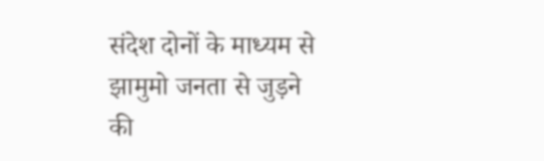संदेश दोनों के माध्यम से झामुमो जनता से जुड़ने की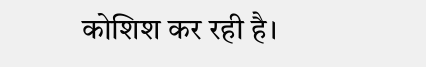कोशिश कर रही है।